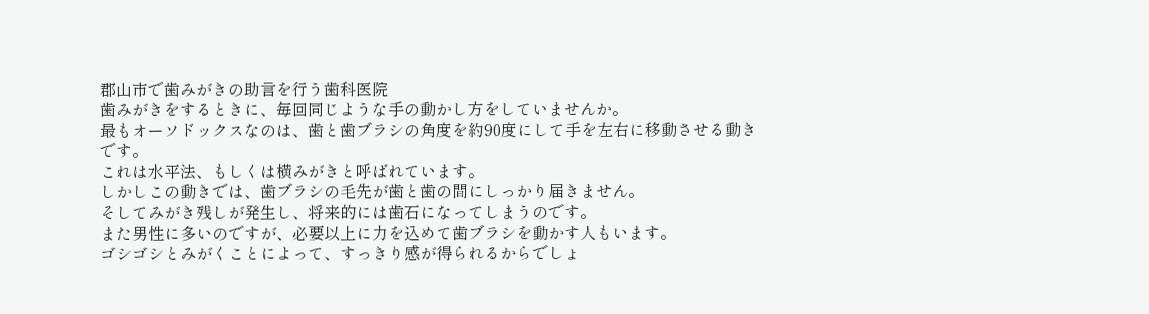郡山市で歯みがきの助言を行う歯科医院
歯みがきをするときに、毎回同じような手の動かし方をしていませんか。
最もオーソドックスなのは、歯と歯ブラシの角度を約90度にして手を左右に移動させる動きです。
これは水平法、もしくは横みがきと呼ばれています。
しかしこの動きでは、歯ブラシの毛先が歯と歯の間にしっかり届きません。
そしてみがき残しが発生し、将来的には歯石になってしまうのです。
また男性に多いのですが、必要以上に力を込めて歯ブラシを動かす人もいます。
ゴシゴシとみがくことによって、すっきり感が得られるからでしょ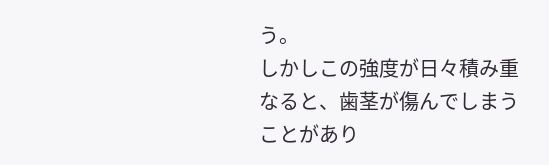う。
しかしこの強度が日々積み重なると、歯茎が傷んでしまうことがあり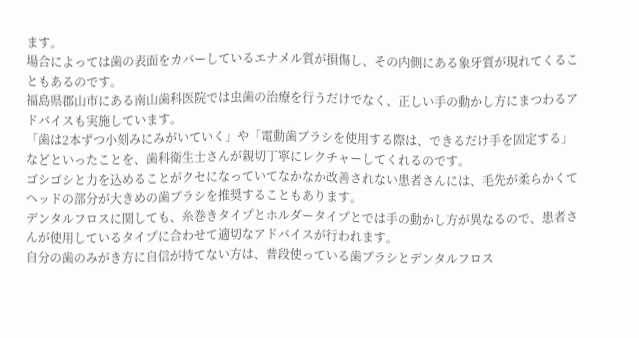ます。
場合によっては歯の表面をカバーしているエナメル質が損傷し、その内側にある象牙質が現れてくることもあるのです。
福島県郡山市にある南山歯科医院では虫歯の治療を行うだけでなく、正しい手の動かし方にまつわるアドバイスも実施しています。
「歯は2本ずつ小刻みにみがいていく」や「電動歯ブラシを使用する際は、できるだけ手を固定する」などといったことを、歯科衛生士さんが親切丁寧にレクチャーしてくれるのです。
ゴシゴシと力を込めることがクセになっていてなかなか改善されない患者さんには、毛先が柔らかくてヘッドの部分が大きめの歯ブラシを推奨することもあります。
デンタルフロスに関しても、糸巻きタイプとホルダータイプとでは手の動かし方が異なるので、患者さんが使用しているタイプに合わせて適切なアドバイスが行われます。
自分の歯のみがき方に自信が持てない方は、普段使っている歯ブラシとデンタルフロス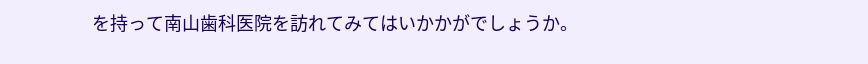を持って南山歯科医院を訪れてみてはいかかがでしょうか。